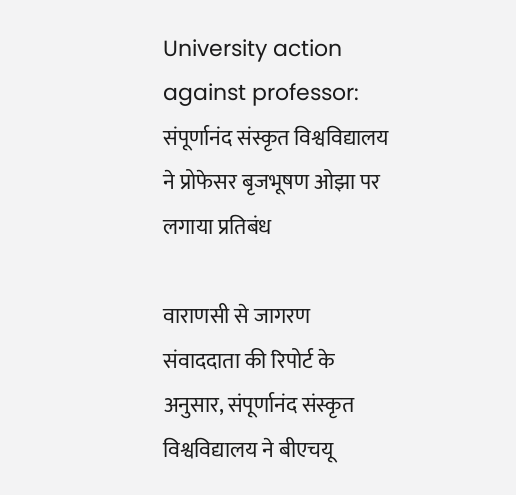University action against professor: संपूर्णानंद संस्कृत विश्वविद्यालय ने प्रोफेसर बृजभूषण ओझा पर लगाया प्रतिबंध

वाराणसी से जागरण संवाददाता की रिपोर्ट के अनुसार, संपूर्णानंद संस्कृत विश्वविद्यालय ने बीएचयू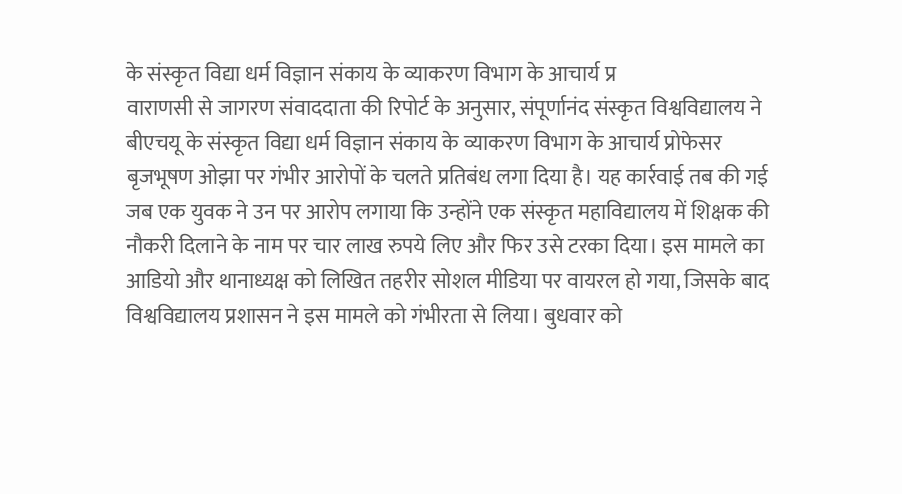के संस्कृत विद्या धर्म विज्ञान संकाय के व्याकरण विभाग के आचार्य प्र
वाराणसी से जागरण संवाददाता की रिपोर्ट के अनुसार, संपूर्णानंद संस्कृत विश्वविद्यालय ने बीएचयू के संस्कृत विद्या धर्म विज्ञान संकाय के व्याकरण विभाग के आचार्य प्रोफेसर बृजभूषण ओझा पर गंभीर आरोपों के चलते प्रतिबंध लगा दिया है। यह कार्रवाई तब की गई जब एक युवक ने उन पर आरोप लगाया कि उन्होंने एक संस्कृत महाविद्यालय में शिक्षक की नौकरी दिलाने के नाम पर चार लाख रुपये लिए और फिर उसे टरका दिया। इस मामले का आडियो और थानाध्यक्ष को लिखित तहरीर सोशल मीडिया पर वायरल हो गया, जिसके बाद विश्वविद्यालय प्रशासन ने इस मामले को गंभीरता से लिया। बुधवार को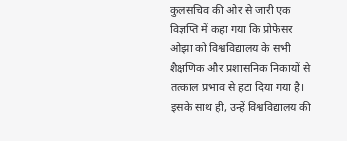कुलसचिव की ओर से जारी एक विज्ञप्ति में कहा गया कि प्रोफेसर ओझा को विश्वविद्यालय के सभी शैक्षणिक और प्रशासनिक निकायों से तत्काल प्रभाव से हटा दिया गया है। इसके साथ ही, उन्हें विश्वविद्यालय की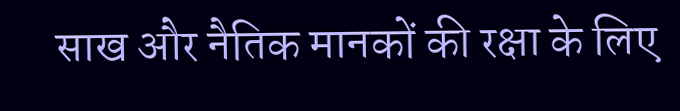साख और नैतिक मानकों की रक्षा के लिए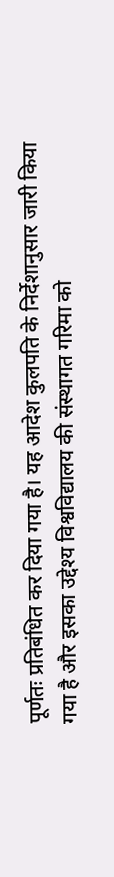पूर्णतः प्रतिबंधित कर दिया गया है। यह आदेश कुलपति के निर्देशानुसार जारी किया गया है और इसका उद्देश्य विश्वविद्यालय की संस्थागत गरिमा को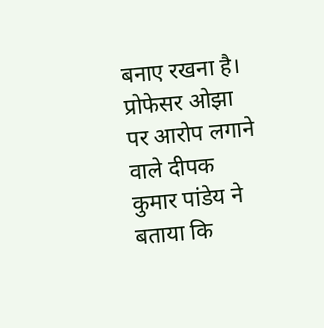बनाए रखना है।
प्रोफेसर ओझा पर आरोप लगाने वाले दीपक कुमार पांडेय ने बताया कि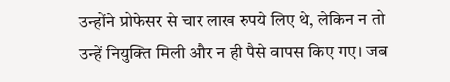उन्होंने प्रोफेसर से चार लाख रुपये लिए थे, लेकिन न तो उन्हें नियुक्ति मिली और न ही पैसे वापस किए गए। जब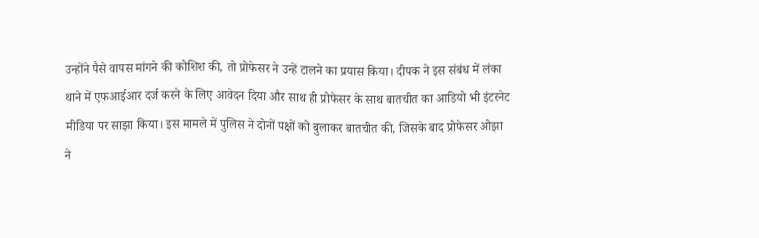उन्होंने पैसे वापस मांगने की कोशिश की, तो प्रोफेसर ने उन्हें टालने का प्रयास किया। दीपक ने इस संबंध में लंका थाने में एफआईआर दर्ज करने के लिए आवेदन दिया और साथ ही प्रोफेसर के साथ बातचीत का आडियो भी इंटरनेट मीडिया पर साझा किया। इस मामले में पुलिस ने दोनों पक्षों को बुलाकर बातचीत की, जिसके बाद प्रोफेसर ओझा ने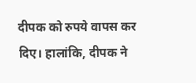दीपक को रुपये वापस कर दिए। हालांकि, दीपक ने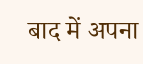बाद में अपना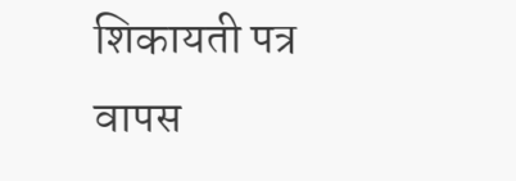शिकायती पत्र वापस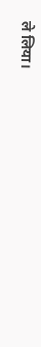ले लिया।